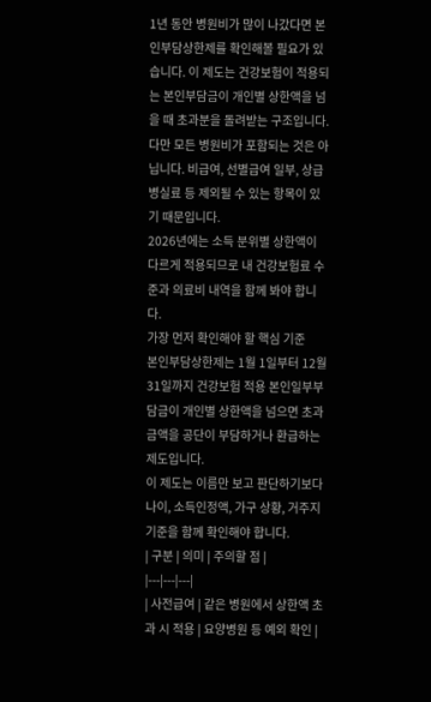1년 동안 병원비가 많이 나갔다면 본인부담상한제를 확인해볼 필요가 있습니다. 이 제도는 건강보험이 적용되는 본인부담금이 개인별 상한액을 넘을 때 초과분을 돌려받는 구조입니다.
다만 모든 병원비가 포함되는 것은 아닙니다. 비급여, 선별급여 일부, 상급병실료 등 제외될 수 있는 항목이 있기 때문입니다.
2026년에는 소득 분위별 상한액이 다르게 적용되므로 내 건강보험료 수준과 의료비 내역을 함께 봐야 합니다.
가장 먼저 확인해야 할 핵심 기준
본인부담상한제는 1월 1일부터 12월 31일까지 건강보험 적용 본인일부부담금이 개인별 상한액을 넘으면 초과 금액을 공단이 부담하거나 환급하는 제도입니다.
이 제도는 이름만 보고 판단하기보다 나이, 소득인정액, 가구 상황, 거주지 기준을 함께 확인해야 합니다.
| 구분 | 의미 | 주의할 점 |
|---|---|---|
| 사전급여 | 같은 병원에서 상한액 초과 시 적용 | 요양병원 등 예외 확인 |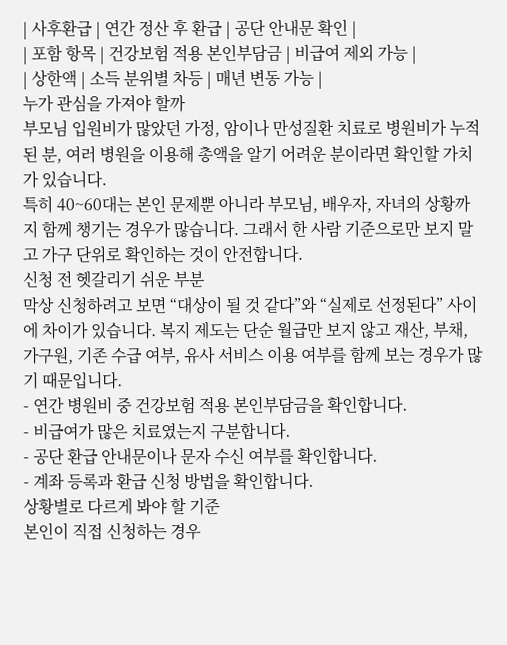| 사후환급 | 연간 정산 후 환급 | 공단 안내문 확인 |
| 포함 항목 | 건강보험 적용 본인부담금 | 비급여 제외 가능 |
| 상한액 | 소득 분위별 차등 | 매년 변동 가능 |
누가 관심을 가져야 할까
부모님 입원비가 많았던 가정, 암이나 만성질환 치료로 병원비가 누적된 분, 여러 병원을 이용해 총액을 알기 어려운 분이라면 확인할 가치가 있습니다.
특히 40~60대는 본인 문제뿐 아니라 부모님, 배우자, 자녀의 상황까지 함께 챙기는 경우가 많습니다. 그래서 한 사람 기준으로만 보지 말고 가구 단위로 확인하는 것이 안전합니다.
신청 전 헷갈리기 쉬운 부분
막상 신청하려고 보면 “대상이 될 것 같다”와 “실제로 선정된다” 사이에 차이가 있습니다. 복지 제도는 단순 월급만 보지 않고 재산, 부채, 가구원, 기존 수급 여부, 유사 서비스 이용 여부를 함께 보는 경우가 많기 때문입니다.
- 연간 병원비 중 건강보험 적용 본인부담금을 확인합니다.
- 비급여가 많은 치료였는지 구분합니다.
- 공단 환급 안내문이나 문자 수신 여부를 확인합니다.
- 계좌 등록과 환급 신청 방법을 확인합니다.
상황별로 다르게 봐야 할 기준
본인이 직접 신청하는 경우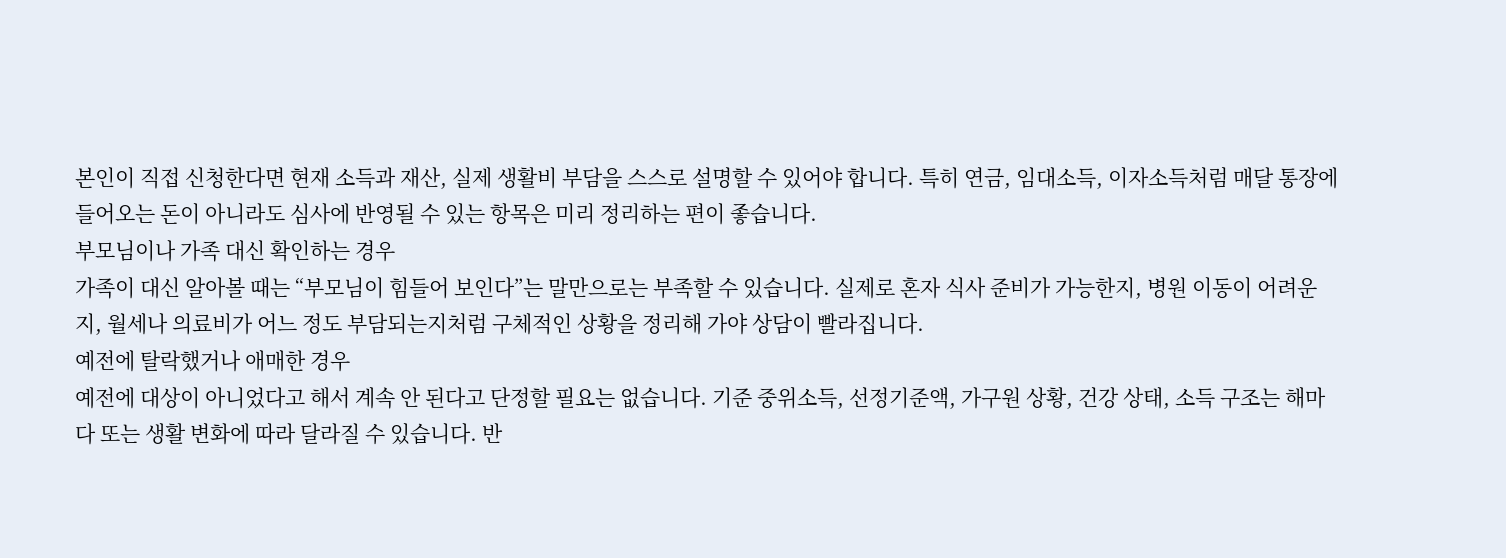본인이 직접 신청한다면 현재 소득과 재산, 실제 생활비 부담을 스스로 설명할 수 있어야 합니다. 특히 연금, 임대소득, 이자소득처럼 매달 통장에 들어오는 돈이 아니라도 심사에 반영될 수 있는 항목은 미리 정리하는 편이 좋습니다.
부모님이나 가족 대신 확인하는 경우
가족이 대신 알아볼 때는 “부모님이 힘들어 보인다”는 말만으로는 부족할 수 있습니다. 실제로 혼자 식사 준비가 가능한지, 병원 이동이 어려운지, 월세나 의료비가 어느 정도 부담되는지처럼 구체적인 상황을 정리해 가야 상담이 빨라집니다.
예전에 탈락했거나 애매한 경우
예전에 대상이 아니었다고 해서 계속 안 된다고 단정할 필요는 없습니다. 기준 중위소득, 선정기준액, 가구원 상황, 건강 상태, 소득 구조는 해마다 또는 생활 변화에 따라 달라질 수 있습니다. 반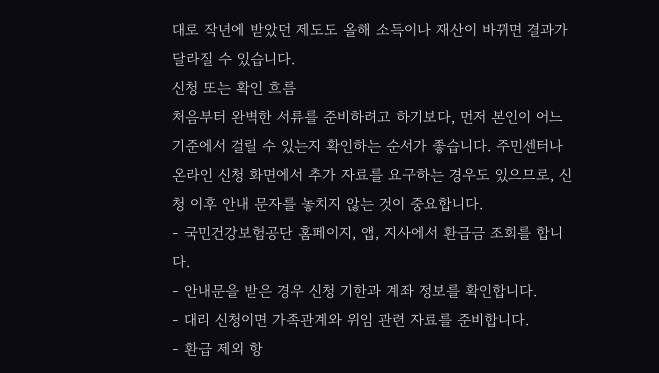대로 작년에 받았던 제도도 올해 소득이나 재산이 바뀌면 결과가 달라질 수 있습니다.
신청 또는 확인 흐름
처음부터 완벽한 서류를 준비하려고 하기보다, 먼저 본인이 어느 기준에서 걸릴 수 있는지 확인하는 순서가 좋습니다. 주민센터나 온라인 신청 화면에서 추가 자료를 요구하는 경우도 있으므로, 신청 이후 안내 문자를 놓치지 않는 것이 중요합니다.
- 국민건강보험공단 홈페이지, 앱, 지사에서 환급금 조회를 합니다.
- 안내문을 받은 경우 신청 기한과 계좌 정보를 확인합니다.
- 대리 신청이면 가족관계와 위임 관련 자료를 준비합니다.
- 환급 제외 항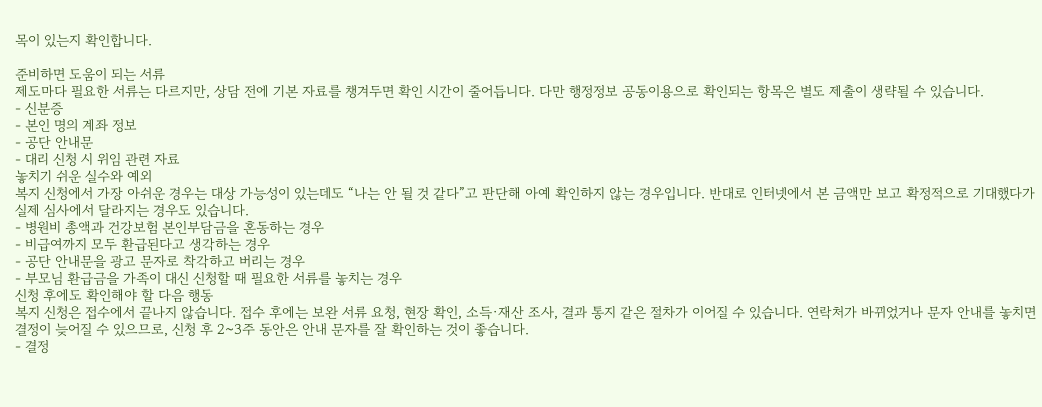목이 있는지 확인합니다.

준비하면 도움이 되는 서류
제도마다 필요한 서류는 다르지만, 상담 전에 기본 자료를 챙겨두면 확인 시간이 줄어듭니다. 다만 행정정보 공동이용으로 확인되는 항목은 별도 제출이 생략될 수 있습니다.
- 신분증
- 본인 명의 계좌 정보
- 공단 안내문
- 대리 신청 시 위임 관련 자료
놓치기 쉬운 실수와 예외
복지 신청에서 가장 아쉬운 경우는 대상 가능성이 있는데도 “나는 안 될 것 같다”고 판단해 아예 확인하지 않는 경우입니다. 반대로 인터넷에서 본 금액만 보고 확정적으로 기대했다가 실제 심사에서 달라지는 경우도 있습니다.
- 병원비 총액과 건강보험 본인부담금을 혼동하는 경우
- 비급여까지 모두 환급된다고 생각하는 경우
- 공단 안내문을 광고 문자로 착각하고 버리는 경우
- 부모님 환급금을 가족이 대신 신청할 때 필요한 서류를 놓치는 경우
신청 후에도 확인해야 할 다음 행동
복지 신청은 접수에서 끝나지 않습니다. 접수 후에는 보완 서류 요청, 현장 확인, 소득·재산 조사, 결과 통지 같은 절차가 이어질 수 있습니다. 연락처가 바뀌었거나 문자 안내를 놓치면 결정이 늦어질 수 있으므로, 신청 후 2~3주 동안은 안내 문자를 잘 확인하는 것이 좋습니다.
- 결정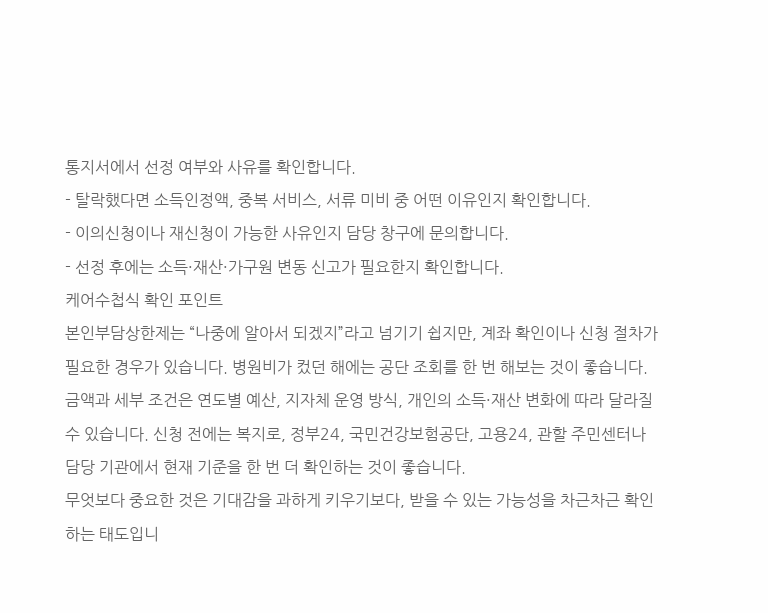통지서에서 선정 여부와 사유를 확인합니다.
- 탈락했다면 소득인정액, 중복 서비스, 서류 미비 중 어떤 이유인지 확인합니다.
- 이의신청이나 재신청이 가능한 사유인지 담당 창구에 문의합니다.
- 선정 후에는 소득·재산·가구원 변동 신고가 필요한지 확인합니다.
케어수첩식 확인 포인트
본인부담상한제는 “나중에 알아서 되겠지”라고 넘기기 쉽지만, 계좌 확인이나 신청 절차가 필요한 경우가 있습니다. 병원비가 컸던 해에는 공단 조회를 한 번 해보는 것이 좋습니다.
금액과 세부 조건은 연도별 예산, 지자체 운영 방식, 개인의 소득·재산 변화에 따라 달라질 수 있습니다. 신청 전에는 복지로, 정부24, 국민건강보험공단, 고용24, 관할 주민센터나 담당 기관에서 현재 기준을 한 번 더 확인하는 것이 좋습니다.
무엇보다 중요한 것은 기대감을 과하게 키우기보다, 받을 수 있는 가능성을 차근차근 확인하는 태도입니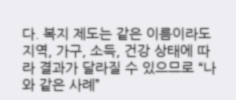다. 복지 제도는 같은 이름이라도 지역, 가구, 소득, 건강 상태에 따라 결과가 달라질 수 있으므로 “나와 같은 사례”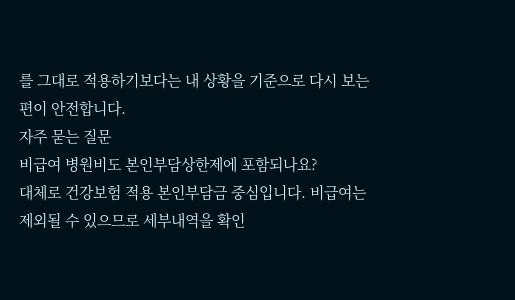를 그대로 적용하기보다는 내 상황을 기준으로 다시 보는 편이 안전합니다.
자주 묻는 질문
비급여 병원비도 본인부담상한제에 포함되나요?
대체로 건강보험 적용 본인부담금 중심입니다. 비급여는 제외될 수 있으므로 세부내역을 확인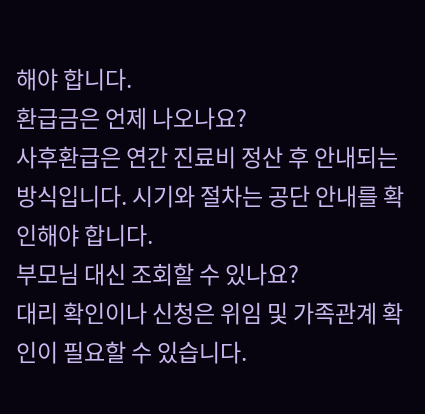해야 합니다.
환급금은 언제 나오나요?
사후환급은 연간 진료비 정산 후 안내되는 방식입니다. 시기와 절차는 공단 안내를 확인해야 합니다.
부모님 대신 조회할 수 있나요?
대리 확인이나 신청은 위임 및 가족관계 확인이 필요할 수 있습니다.